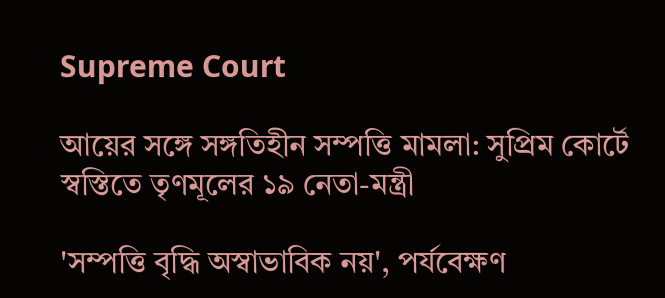Supreme Court

আয়ের সঙ্গে সঙ্গতিহীন সম্পত্তি মামলা: সুপ্রিম কোর্টে স্বস্তিতে তৃণমূলের ১৯ নেতা-মন্ত্রী

'সম্পত্তি বৃদ্ধি অস্বাভাবিক নয়', পর্যবেক্ষণ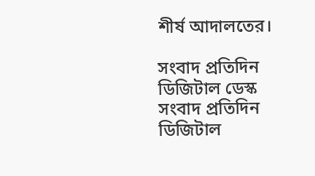শীর্ষ আদালতের।

সংবাদ প্রতিদিন ডিজিটাল ডেস্ক
সংবাদ প্রতিদিন ডিজিটাল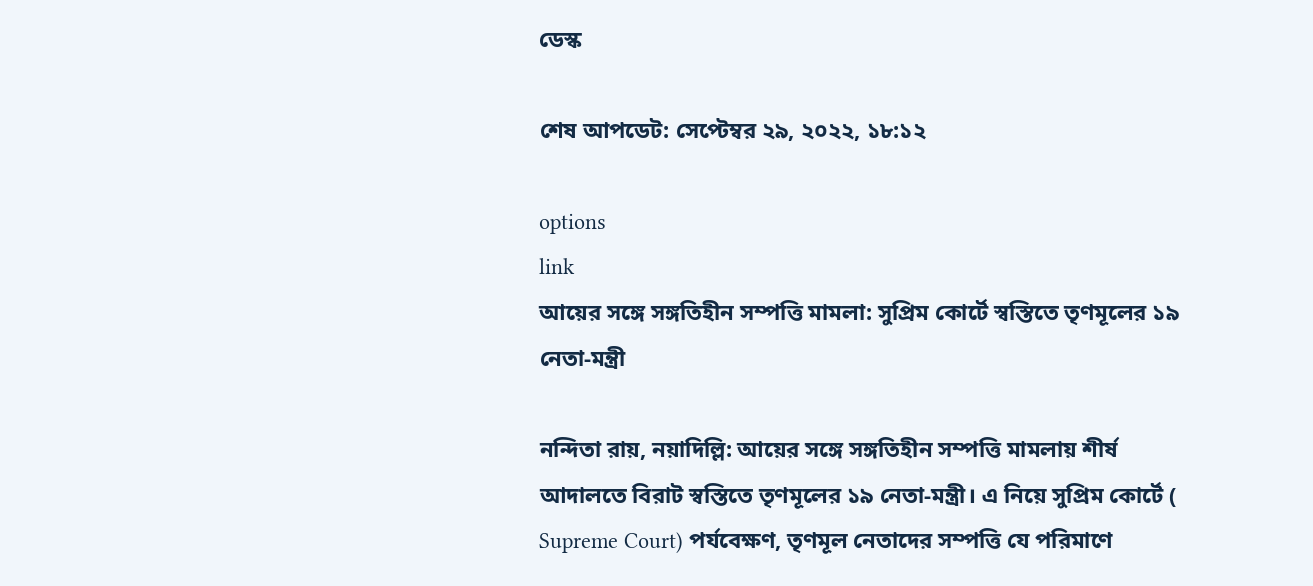ডেস্ক

শেষ আপডেট: সেপ্টেম্বর ২৯, ২০২২, ১৮:১২

options
link
আয়ের সঙ্গে সঙ্গতিহীন সম্পত্তি মামলা: সুপ্রিম কোর্টে স্বস্তিতে তৃণমূলের ১৯ নেতা-মন্ত্রী

নন্দিতা রায়, নয়াদিল্লি: আয়ের সঙ্গে সঙ্গতিহীন সম্পত্তি মামলায় শীর্ষ আদালতে বিরাট স্বস্তিতে তৃণমূলের ১৯ নেতা-মন্ত্রী। এ নিয়ে সুপ্রিম কোর্টে ( Supreme Court) পর্যবেক্ষণ, তৃণমূল নেতাদের সম্পত্তি যে পরিমাণে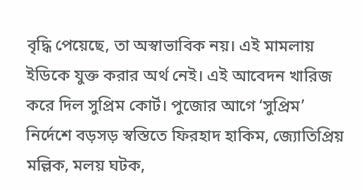বৃদ্ধি পেয়েছে, তা অস্বাভাবিক নয়। এই মামলায় ইডিকে যুক্ত করার অর্থ নেই। এই আবেদন খারিজ করে দিল সুপ্রিম কোর্ট। পুজোর আগে ‘সুপ্রিম’ নির্দেশে বড়সড় স্বস্তিতে ফিরহাদ হাকিম, জ্যোতিপ্রিয় মল্লিক, মলয় ঘটক,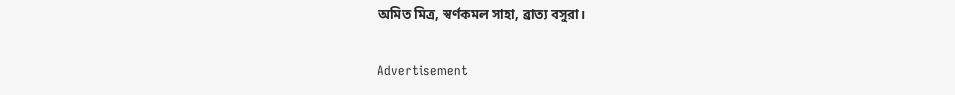অমিত মিত্র, স্বর্ণকমল সাহা, ব্রাত্য বসুরা।

Advertisement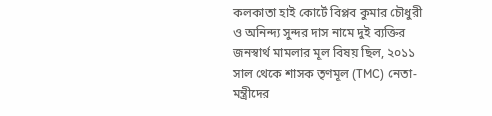কলকাতা হাই কোর্টে বিপ্লব কুমার চৌধুরী ও অনিন্দ্য সুন্দর দাস নামে দুই ব্যক্তির জনস্বার্থ মামলার মূল বিষয় ছিল, ২০১১ সাল থেকে শাসক তৃণমূল (TMC) নেতা-মন্ত্রীদের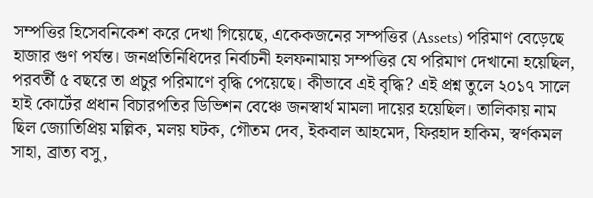সম্পত্তির হিসেবনিকেশ করে দেখা গিয়েছে, একেকজনের সম্পত্তির (Assets) পরিমাণ বেড়েছে হাজার গুণ পর্যন্ত। জনপ্রতিনিধিদের নির্বাচনী হলফনামায় সম্পত্তির যে পরিমাণ দেখানো হয়েছিল, পরবর্তী ৫ বছরে তা প্রচুর পরিমাণে বৃদ্ধি পেয়েছে। কীভাবে এই বৃদ্ধি? এই প্রশ্ন তুলে ২০১৭ সালে হাই কোর্টের প্রধান বিচারপতির ডিভিশন বেঞ্চে জনস্বার্থ মামলা দায়ের হয়েছিল। তালিকায় নাম ছিল জ্যোতিপ্রিয় মল্লিক, মলয় ঘটক, গৌতম দেব, ইকবাল আহমেদ, ফিরহাদ হাকিম, স্বর্ণকমল সাহা, ব্রাত্য বসু,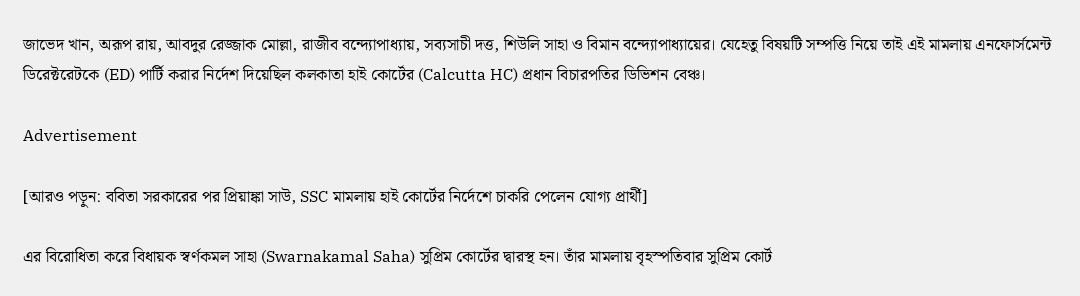জাভেদ খান, অরূপ রায়, আবদুর রেজ্জাক মোল্লা, রাজীব বন্দ্যোপাধ্যায়, সব্যসাচী দত্ত, শিউলি সাহা ও বিমান বন্দ্যোপাধ্যায়ের। যেহেতু বিষয়টি সম্পত্তি নিয়ে তাই এই মামলায় এনফোর্সমেন্ট ডিরেক্টরেটকে (ED) পার্টি করার নির্দেশ দিয়েছিল কলকাতা হাই কোর্টের (Calcutta HC) প্রধান বিচারপতির ডিভিশন বেঞ্চ।

Advertisement

[আরও পড়ুন: ববিতা সরকারের পর প্রিয়াঙ্কা সাউ, SSC মামলায় হাই কোর্টের নির্দেশে চাকরি পেলেন যোগ্য প্রার্থী]

এর বিরোধিতা করে বিধায়ক স্বর্ণকমল সাহা (Swarnakamal Saha) সুপ্রিম কোর্টের দ্বারস্থ হন। তাঁর মামলায় বৃহস্পতিবার সুপ্রিম কোর্ট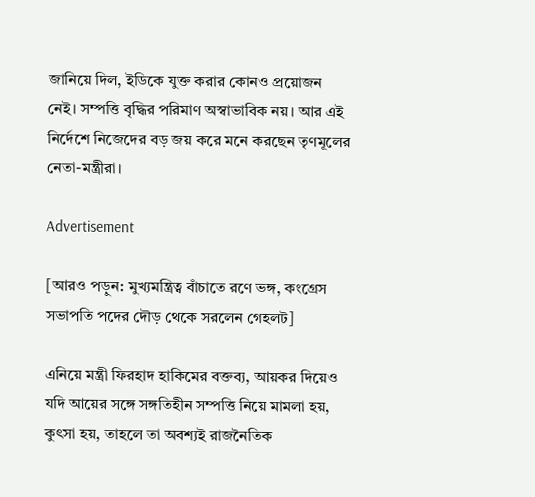জানিয়ে দিল, ইডিকে যুক্ত করার কোনও প্রয়োজন নেই। সম্পত্তি বৃদ্ধির পরিমাণ অস্বাভাবিক নয়। আর এই নির্দেশে নিজেদের বড় জয় করে মনে করছেন তৃণমূলের নেতা-মন্ত্রীরা।

Advertisement

[আরও পড়ুন: মুখ্যমন্ত্রিত্ব বাঁচাতে রণে ভঙ্গ, কংগ্রেস সভাপতি পদের দৌড় থেকে সরলেন গেহলট]

এনিয়ে মন্ত্রী ফিরহাদ হাকিমের বক্তব্য, আয়কর দিয়েও যদি আয়ের সঙ্গে সঙ্গতিহীন সম্পত্তি নিয়ে মামলা হয়, কুৎসা হয়, তাহলে তা অবশ্যই রাজনৈতিক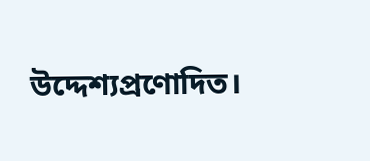উদ্দেশ্যপ্রণোদিত।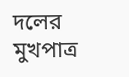দলের মুখপাত্র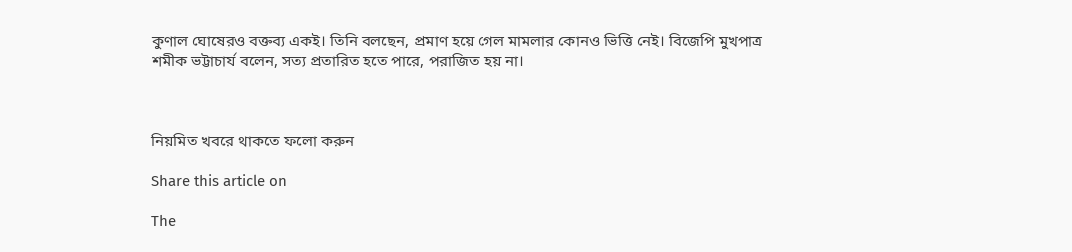কুণাল ঘোষেরও বক্তব্য একই। তিনি বলছেন, প্রমাণ হয়ে গেল মামলার কোনও ভিত্তি নেই। বিজেপি মুখপাত্র শমীক ভট্টাচার্য বলেন, সত্য প্রতারিত হতে পারে, পরাজিত হয় না।



নিয়মিত খবরে থাকতে ফলো করুন

Share this article on

The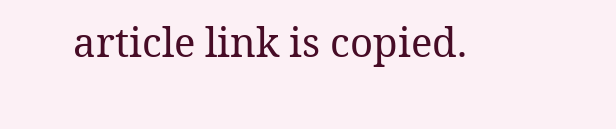article link is copied.